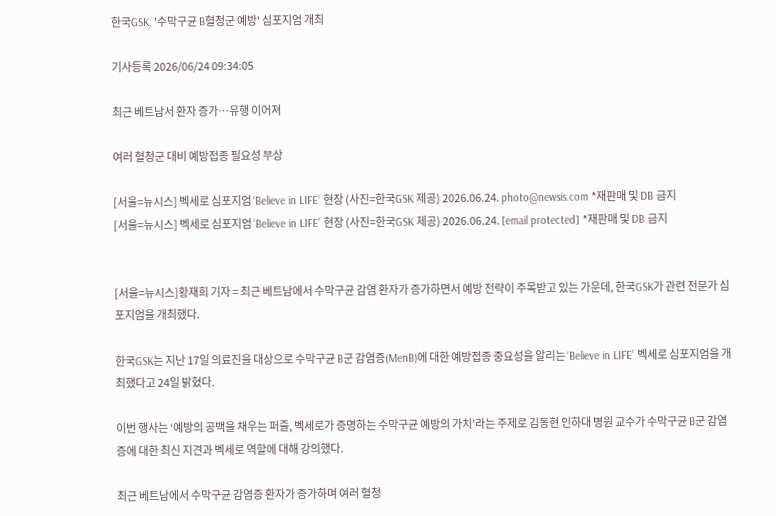한국GSK, '수막구균 B혈청군 예방' 심포지엄 개최

기사등록 2026/06/24 09:34:05

최근 베트남서 환자 증가…유행 이어져

여러 혈청군 대비 예방접종 필요성 부상

[서울=뉴시스] 벡세로 심포지엄 ‘Believe in LIFE’ 현장 (사진=한국GSK 제공) 2026.06.24. photo@newsis.com *재판매 및 DB 금지
[서울=뉴시스] 벡세로 심포지엄 ‘Believe in LIFE’ 현장 (사진=한국GSK 제공) 2026.06.24. [email protected] *재판매 및 DB 금지


[서울=뉴시스]황재희 기자 = 최근 베트남에서 수막구균 감염 환자가 증가하면서 예방 전략이 주목받고 있는 가운데, 한국GSK가 관련 전문가 심포지엄을 개최했다.

한국GSK는 지난 17일 의료진을 대상으로 수막구균 B군 감염증(MenB)에 대한 예방접종 중요성을 알리는 ‘Believe in LIFE’ 벡세로 심포지엄을 개최했다고 24일 밝혔다.

이번 행사는 ‘예방의 공백을 채우는 퍼즐, 벡세로가 증명하는 수막구균 예방의 가치’라는 주제로 김동현 인하대 병원 교수가 수막구균 B군 감염증에 대한 최신 지견과 벡세로 역할에 대해 강의했다.

최근 베트남에서 수막구균 감염증 환자가 증가하며 여러 혈청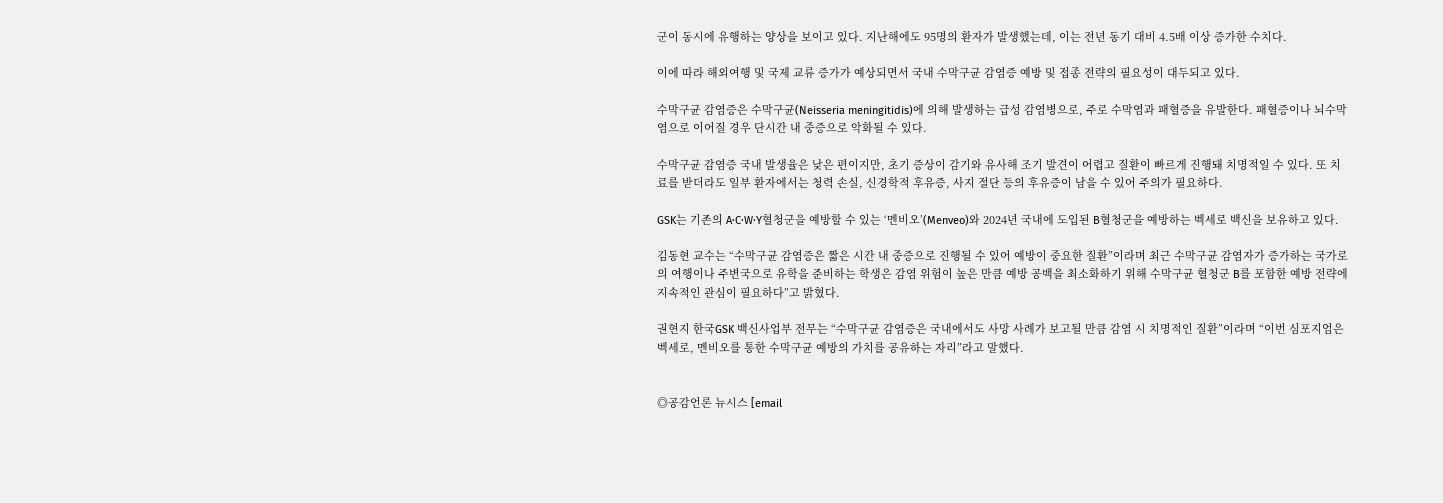군이 동시에 유행하는 양상을 보이고 있다. 지난해에도 95명의 환자가 발생했는데, 이는 전년 동기 대비 4.5배 이상 증가한 수치다.

이에 따라 해외여행 및 국제 교류 증가가 예상되면서 국내 수막구균 감염증 예방 및 접종 전략의 필요성이 대두되고 있다.

수막구균 감염증은 수막구균(Neisseria meningitidis)에 의해 발생하는 급성 감염병으로, 주로 수막염과 패혈증을 유발한다. 패혈증이나 뇌수막염으로 이어질 경우 단시간 내 중증으로 악화될 수 있다.

수막구균 감염증 국내 발생율은 낮은 편이지만, 초기 증상이 감기와 유사해 조기 발견이 어렵고 질환이 빠르게 진행돼 치명적일 수 있다. 또 치료를 받더라도 일부 환자에서는 청력 손실, 신경학적 후유증, 사지 절단 등의 후유증이 남을 수 있어 주의가 필요하다.

GSK는 기존의 A·C·W·Y혈청군을 예방할 수 있는 ‘멘비오’(Menveo)와 2024년 국내에 도입된 B혈청군을 예방하는 벡세로 백신을 보유하고 있다.

김동현 교수는 “수막구균 감염증은 짧은 시간 내 중증으로 진행될 수 있어 예방이 중요한 질환”이라며 최근 수막구균 감염자가 증가하는 국가로의 여행이나 주변국으로 유학을 준비하는 학생은 감염 위험이 높은 만큼 예방 공백을 최소화하기 위해 수막구균 혈청군 B를 포함한 예방 전략에 지속적인 관심이 필요하다”고 밝혔다.

권현지 한국GSK 백신사업부 전무는 “수막구균 감염증은 국내에서도 사망 사례가 보고될 만큼 감염 시 치명적인 질환”이라며 “이번 심포지엄은 벡세로, 멘비오를 통한 수막구균 예방의 가치를 공유하는 자리”라고 말했다.


◎공감언론 뉴시스 [email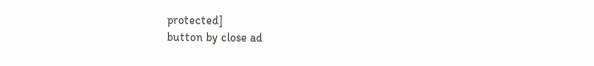protected]
button by close ad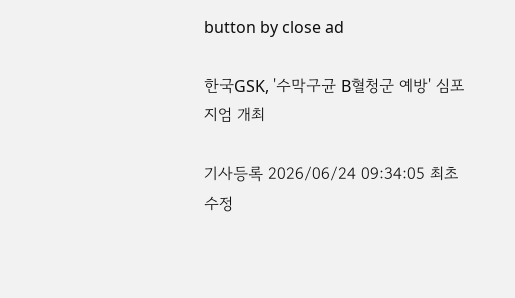button by close ad

한국GSK, '수막구균 B혈청군 예방' 심포지엄 개최

기사등록 2026/06/24 09:34:05 최초수정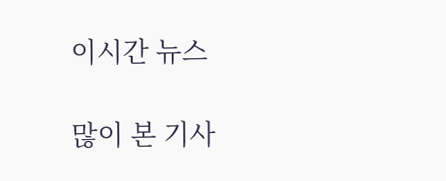이시간 뉴스

많이 본 기사